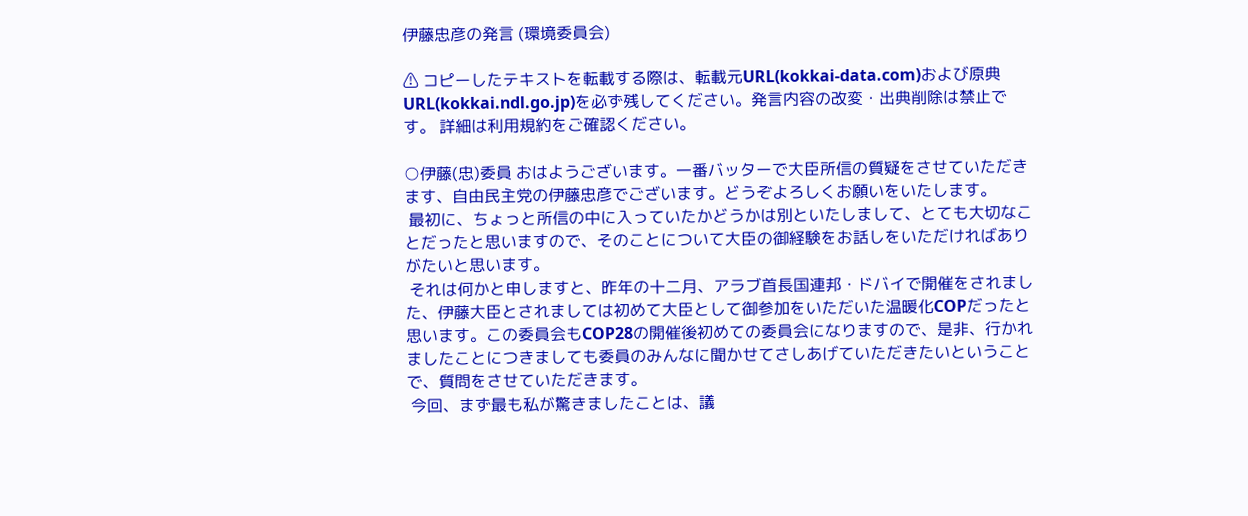伊藤忠彦の発言 (環境委員会)

⚠ コピーしたテキストを転載する際は、転載元URL(kokkai-data.com)および原典URL(kokkai.ndl.go.jp)を必ず残してください。発言内容の改変・出典削除は禁止です。 詳細は利用規約をご確認ください。

○伊藤(忠)委員 おはようございます。一番バッターで大臣所信の質疑をさせていただきます、自由民主党の伊藤忠彦でございます。どうぞよろしくお願いをいたします。
 最初に、ちょっと所信の中に入っていたかどうかは別といたしまして、とても大切なことだったと思いますので、そのことについて大臣の御経験をお話しをいただければありがたいと思います。
 それは何かと申しますと、昨年の十二月、アラブ首長国連邦・ドバイで開催をされました、伊藤大臣とされましては初めて大臣として御参加をいただいた温暖化COPだったと思います。この委員会もCOP28の開催後初めての委員会になりますので、是非、行かれましたことにつきましても委員のみんなに聞かせてさしあげていただきたいということで、質問をさせていただきます。
 今回、まず最も私が驚きましたことは、議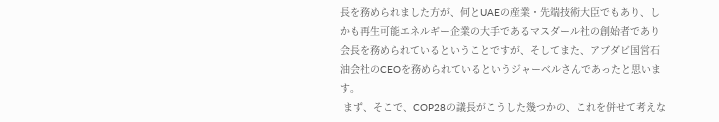長を務められました方が、何とUAEの産業・先端技術大臣でもあり、しかも再生可能エネルギー企業の大手であるマスダール社の創始者であり会長を務められているということですが、そしてまた、アブダビ国営石油会社のCEOを務められているというジャーベルさんであったと思います。
 まず、そこで、COP28の議長がこうした幾つかの、これを併せて考えな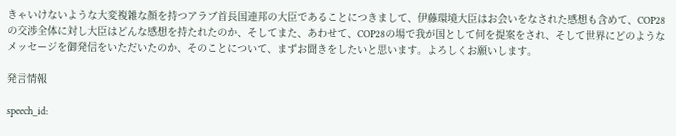きゃいけないような大変複雑な顔を持つアラブ首長国連邦の大臣であることにつきまして、伊藤環境大臣はお会いをなされた感想も含めて、COP28の交渉全体に対し大臣はどんな感想を持たれたのか、そしてまた、あわせて、COP28の場で我が国として何を提案をされ、そして世界にどのようなメッセージを御発信をいただいたのか、そのことについて、まずお聞きをしたいと思います。よろしくお願いします。

発言情報

speech_id: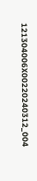121304006X00220240312_004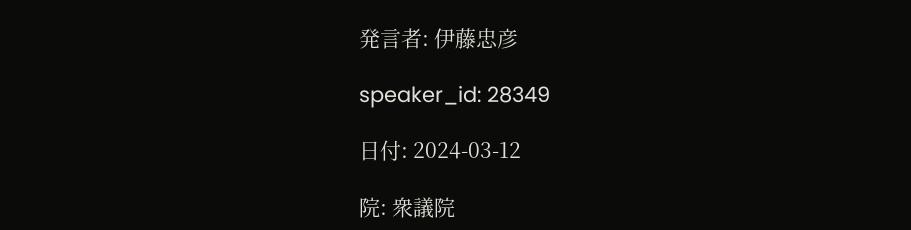発言者: 伊藤忠彦

speaker_id: 28349

日付: 2024-03-12

院: 衆議院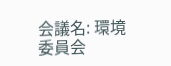会議名: 環境委員会